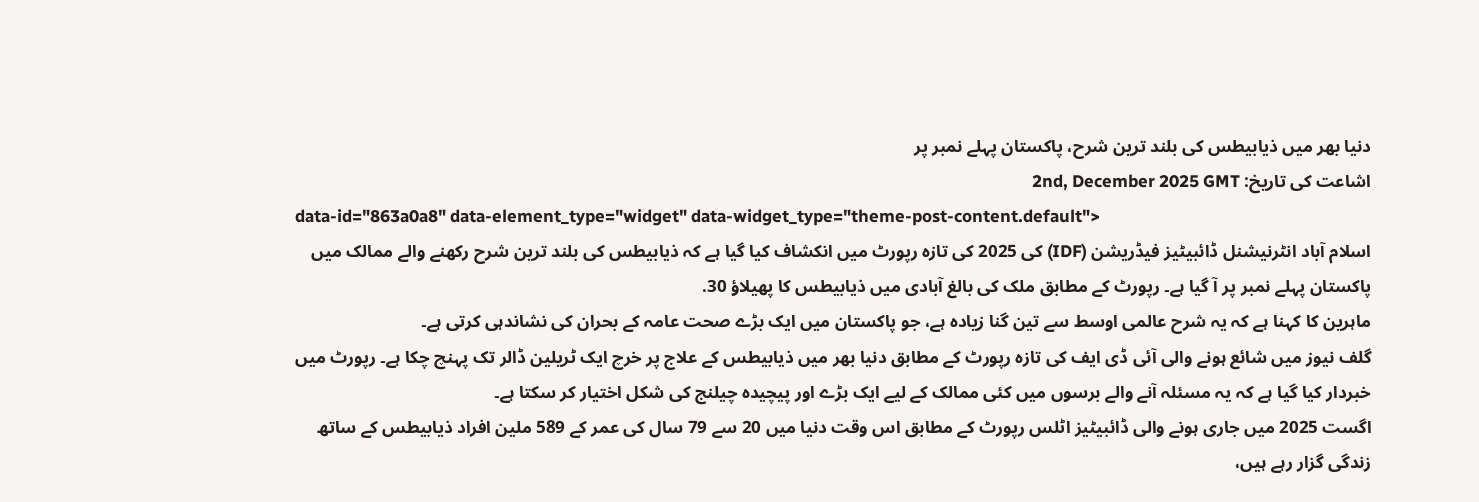دنیا بھر میں ذیابیطس کی بلند ترین شرح، پاکستان پہلے نمبر پر
اشاعت کی تاریخ: 2nd, December 2025 GMT
data-id="863a0a8" data-element_type="widget" data-widget_type="theme-post-content.default">
اسلام آباد انٹرنیشنل ڈائبیٹیز فیڈریشن (IDF) کی 2025 کی تازہ رپورٹ میں انکشاف کیا گیا ہے کہ ذیابیطس کی بلند ترین شرح رکھنے والے ممالک میں پاکستان پہلے نمبر پر آ گیا ہے۔ رپورٹ کے مطابق ملک کی بالغ آبادی میں ذیابیطس کا پھیلاؤ 30.
ماہرین کا کہنا ہے کہ یہ شرح عالمی اوسط سے تین گنا زیادہ ہے، جو پاکستان میں ایک بڑے صحت عامہ کے بحران کی نشاندہی کرتی ہے۔
گلف نیوز میں شائع ہونے والی آئی ڈی ایف کی تازہ رپورٹ کے مطابق دنیا بھر میں ذیابیطس کے علاج پر خرچ ایک ٹریلین ڈالر تک پہنچ چکا ہے۔ رپورٹ میں خبردار کیا گیا ہے کہ یہ مسئلہ آنے والے برسوں میں کئی ممالک کے لیے ایک بڑے اور پیچیدہ چیلنج کی شکل اختیار کر سکتا ہے۔
اگست 2025 میں جاری ہونے والی ڈائبیٹیز اٹلس رپورٹ کے مطابق اس وقت دنیا میں 20 سے 79 سال کی عمر کے 589 ملین افراد ذیابیطس کے ساتھ زندگی گزار رہے ہیں،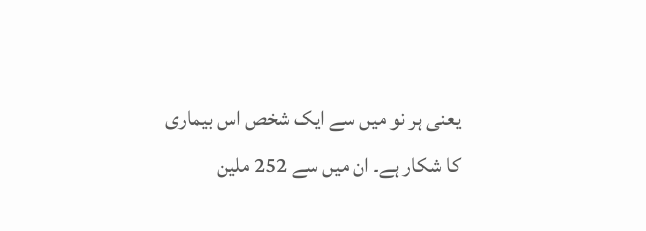یعنی ہر نو میں سے ایک شخص اس بیماری کا شکار ہے۔ ان میں سے 252 ملین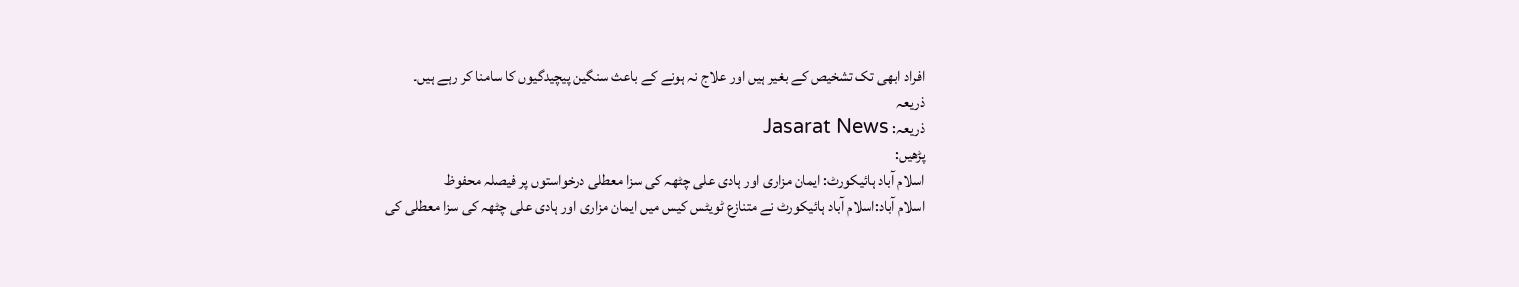افراد ابھی تک تشخیص کے بغیر ہیں اور علاج نہ ہونے کے باعث سنگین پیچیدگیوں کا سامنا کر رہے ہیں۔
ذریعہ
ذریعہ: Jasarat News
پڑھیں:
اسلام آباد ہائیکورٹ: ایمان مزاری اور ہادی علی چٹھہ کی سزا معطلی درخواستوں پر فیصلہ محفوظ
اسلام آباد:اسلام آباد ہائیکورٹ نے متنازع ٹویٹس کیس میں ایمان مزاری اور ہادی علی چٹھہ کی سزا معطلی کی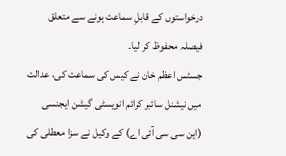درخواستوں کے قابلِ سماعت ہونے سے متعلق فیصلہ محفوظ کر لیا۔
جسٹس اعظم خان نے کیس کی سماعت کی، عدالت میں نیشنل سائبر کرائم انویسٹی گیشن ایجنسی (این سی سی آئی اے) کے وکیل نے سزا معطلی کی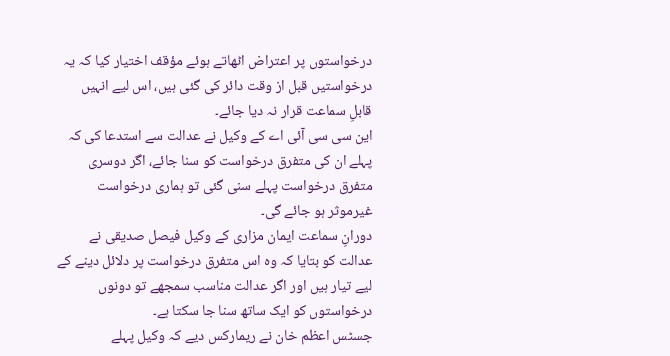درخواستوں پر اعتراض اٹھاتے ہوئے مؤقف اختیار کیا کہ یہ درخواستیں قبل از وقت دائر کی گئی ہیں، اس لیے انہیں قابلِ سماعت قرار نہ دیا جائے۔
این سی سی آئی اے کے وکیل نے عدالت سے استدعا کی کہ پہلے ان کی متفرق درخواست کو سنا جائے، اگر دوسری متفرق درخواست پہلے سنی گئی تو ہماری درخواست غیرموثر ہو جائے گی۔
دورانِ سماعت ایمان مزاری کے وکیل فیصل صدیقی نے عدالت کو بتایا کہ وہ اس متفرق درخواست پر دلائل دینے کے لیے تیار ہیں اور اگر عدالت مناسب سمجھے تو دونوں درخواستوں کو ایک ساتھ سنا جا سکتا ہے۔
جسٹس اعظم خان نے ریمارکس دیے کہ وکیل پہلے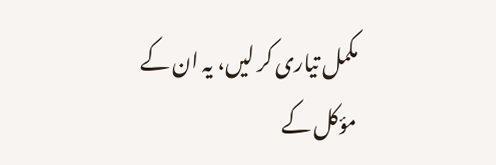مکمل تیاری کر لیں، یہ ان کے مؤکل کے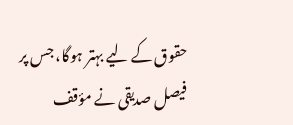حقوق کے لیے بہتر ہوگا، جس پر فیصل صدیقی نے مؤقف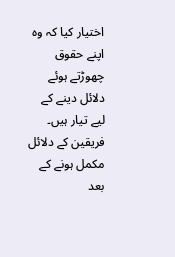اختیار کیا کہ وہ اپنے حقوق چھوڑتے ہوئے دلائل دینے کے لیے تیار ہیں۔
فریقین کے دلائل مکمل ہونے کے بعد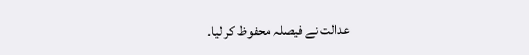عدالت نے فیصلہ محفوظ کر لیا۔